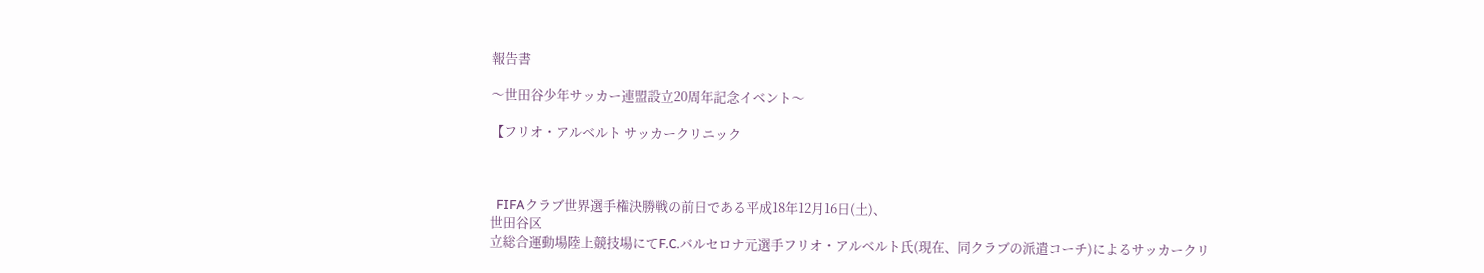報告書

〜世田谷少年サッカー連盟設立20周年記念イベント〜

【フリオ・アルベルト サッカークリニック



  FIFAクラブ世界選手権決勝戦の前日である平成18年12月16日(土)、
世田谷区
立総合運動場陸上競技場にてF.C.バルセロナ元選手フリオ・アルベルト氏(現在、同クラブの派遣コーチ)によるサッカークリ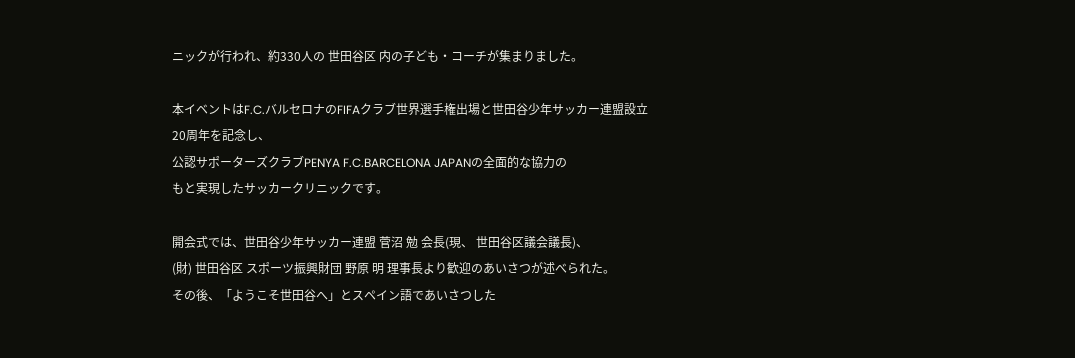ニックが行われ、約330人の 世田谷区 内の子ども・コーチが集まりました。

本イベントはF.C.バルセロナのFIFAクラブ世界選手権出場と世田谷少年サッカー連盟設立
20周年を記念し、
公認サポーターズクラブPENYA F.C.BARCELONA JAPANの全面的な協力の
もと実現したサッカークリニックです。

開会式では、世田谷少年サッカー連盟 菅沼 勉 会長(現、 世田谷区議会議長)、
(財) 世田谷区 スポーツ振興財団 野原 明 理事長より歓迎のあいさつが述べられた。
その後、「ようこそ世田谷へ」とスペイン語であいさつした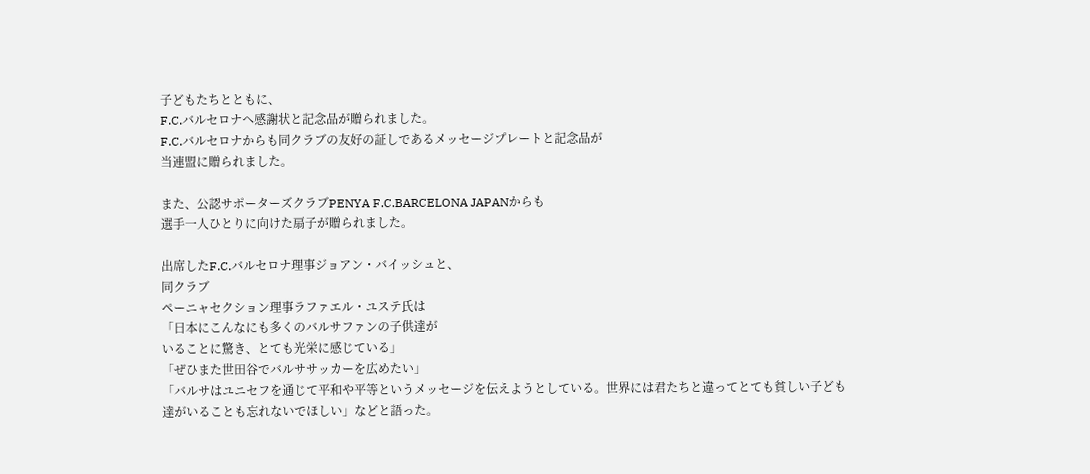子どもたちとともに、
F.C.バルセロナへ感謝状と記念品が贈られました。
F.C.バルセロナからも同クラブの友好の証しであるメッセージプレートと記念品が
当連盟に贈られました。

また、公認サポーターズクラブPENYA F.C.BARCELONA JAPANからも
選手一人ひとりに向けた扇子が贈られました。

出席したF.C.バルセロナ理事ジョアン・バイッシュと、
同クラブ
ペーニャセクション理事ラファエル・ユステ氏は
「日本にこんなにも多くのバルサファンの子供達が
いることに驚き、とても光栄に感じている」
「ぜひまた世田谷でバルササッカーを広めたい」
「バルサはユニセフを通じて平和や平等というメッセージを伝えようとしている。世界には君たちと違ってとても貧しい子ども達がいることも忘れないでほしい」などと語った。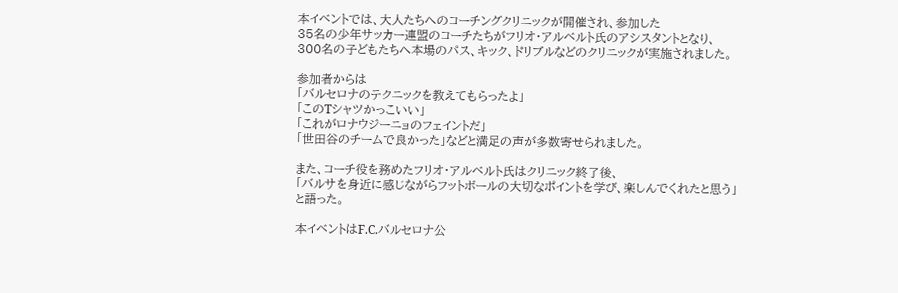本イベントでは、大人たちへのコーチングクリニックが開催され、参加した
35名の少年サッカー連盟のコーチたちがフリオ・アルベルト氏のアシスタントとなり、
300名の子どもたちへ本場のパス、キック、ドリブルなどのクリニックが実施されました。

参加者からは
「バルセロナのテクニックを教えてもらったよ」
「このTシャツかっこいい」
「これがロナウジーニョのフェイントだ」
「世田谷のチームで良かった」などと満足の声が多数寄せられました。

また、コーチ役を務めたフリオ・アルベルト氏はクリニック終了後、
「バルサを身近に感じながらフットボールの大切なポイントを学び、楽しんでくれたと思う」
と語った。

本イベントはF.C.バルセロナ公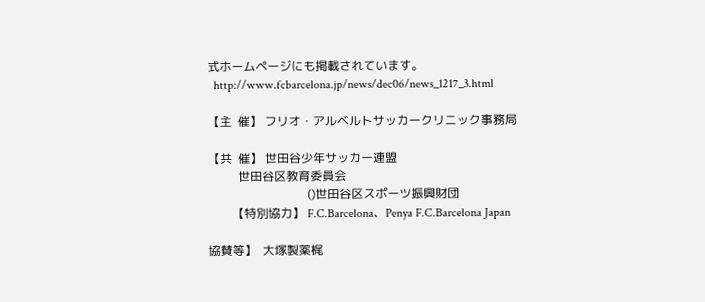式ホームページにも掲載されています。
  http://www.fcbarcelona.jp/news/dec06/news_1217_3.html

【主  催】 フリオ・アルベルトサッカークリニック事務局

【共  催】 世田谷少年サッカー連盟
          世田谷区教育委員会
                                 ()世田谷区スポーツ振興財団
        【特別協力】 F.C.Barcelona、Penya F.C.Barcelona Japan

協賛等】  大塚製薬梶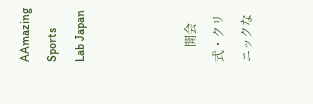AAmazing Sports Lab Japan



     開会式・クリニックな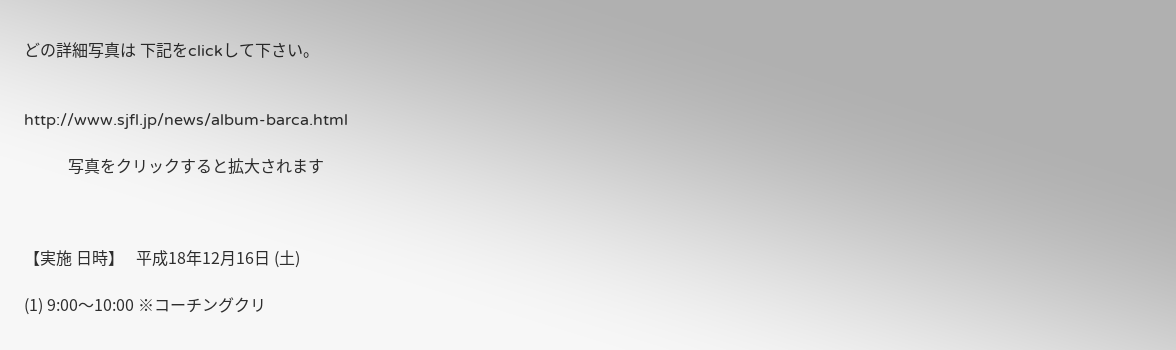どの詳細写真は 下記をclickして下さい。


http://www.sjfl.jp/news/album-barca.html

           写真をクリックすると拡大されます



【実施 日時】   平成18年12月16日 (土)

(1) 9:00〜10:00 ※コーチングクリ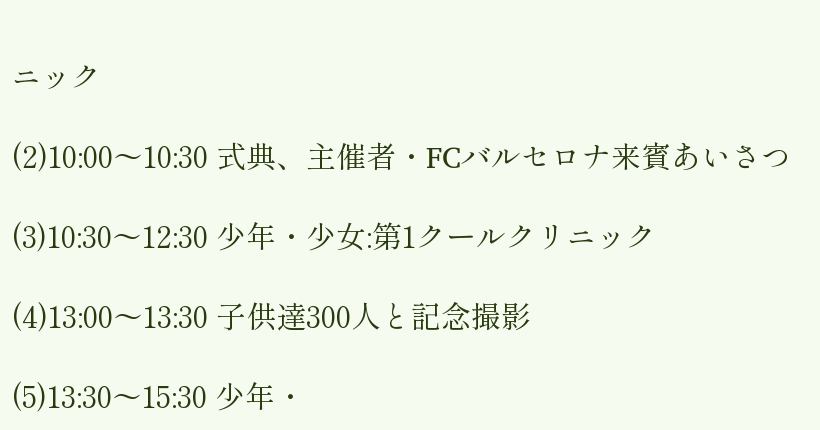ニック

(2)10:00〜10:30 式典、主催者・FCバルセロナ来賓あいさつ

(3)10:30〜12:30 少年・少女:第1クールクリニック

(4)13:00〜13:30 子供達300人と記念撮影

(5)13:30〜15:30 少年・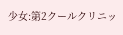少女:第2クールクリニッ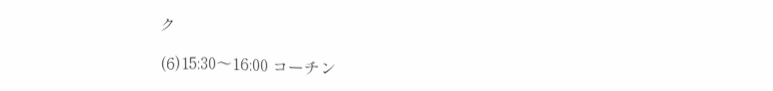ク

(6)15:30〜16:00 コーチン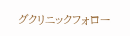グクリニックフォロー